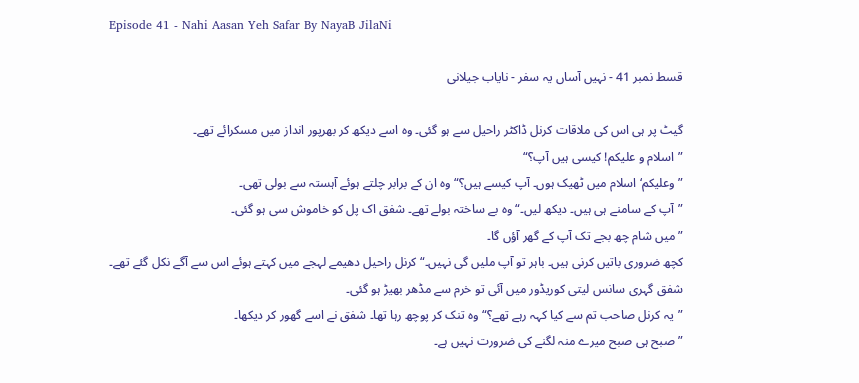Episode 41 - Nahi Aasan Yeh Safar By NayaB JilaNi

قسط نمبر 41 - نہیں آساں یہ سفر - نایاب جیلانی

گیٹ پر ہی اس کی ملاقات کرنل ڈاکٹر راحیل سے ہو گئی۔ وہ اسے دیکھ کر بھرپور انداز میں مسکرائے تھے۔
”اسلام و علیکم! کیسی ہیں آپ؟“
”وعلیکم‘ اسلام میں ٹھیک ہوں۔ آپ کیسے ہیں؟“ وہ ان کے برابر چلتے ہوئے آہستہ سے بولی تھی۔
”آپ کے سامنے ہی ہیں۔ دیکھ لیں۔“ وہ بے ساختہ بولے تھے۔ شفق اک پل کو خاموش سی ہو گئی۔
”میں شام چھ بجے تک آپ کے گھر آؤں گا۔
کچھ ضروری باتیں کرنی ہیں۔ باہر تو آپ ملیں گی نہیں۔“ کرنل راحیل دھیمے لہجے میں کہتے ہوئے اس سے آگے نکل گئے تھے۔
شفق گہری سانس لیتی کوریڈور میں آئی تو خرم سے مڈھر بھیڑ ہو گئی۔
”یہ کرنل صاحب تم سے کیا کہہ رہے تھے؟“ وہ تنک کر پوچھ رہا تھا۔ شفق نے اسے گھور کر دیکھا۔
”صبح ہی صبح میرے منہ لگنے کی ضرورت نہیں ہے۔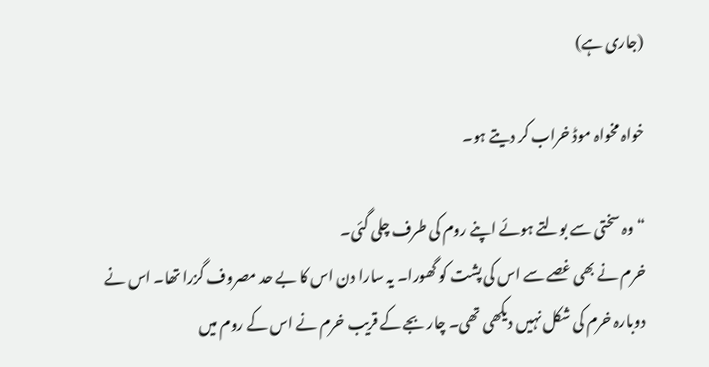(جاری ہے)

خواہ مخواہ موڈ خراب کر دیتے ہو۔

“ وہ سختی سے بولتے ہوئے اپنے روم کی طرف چلی گئی۔
خرم نے بھی غصے سے اس کی پشت کو گھورا۔ یہ سارا دن اس کا بے حد مصروف گزرا تھا۔ اس نے دوبارہ خرم کی شکل نہیں دیکھی تھی۔ چار بجے کے قریب خرم نے اس کے روم میں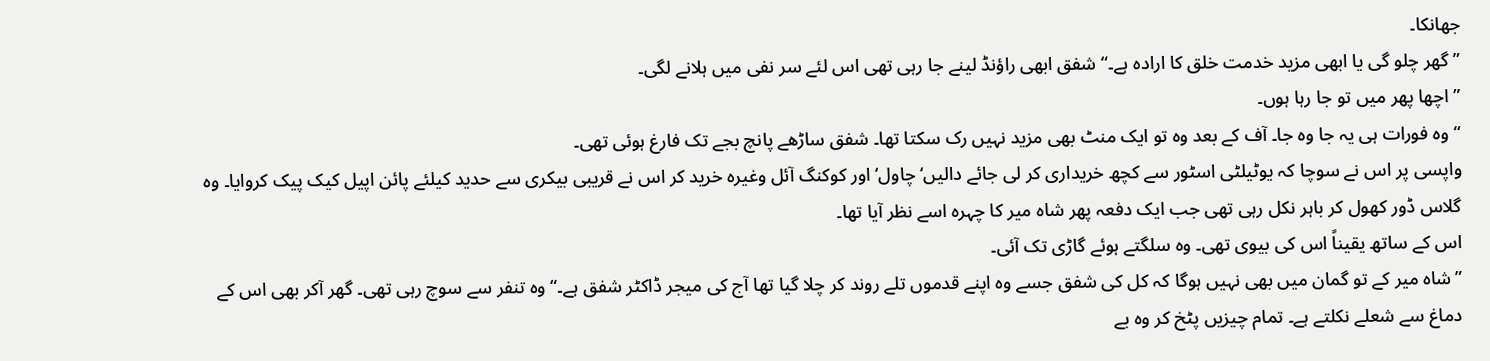جھانکا۔
”گھر چلو گی یا ابھی مزید خدمت خلق کا ارادہ ہے۔“ شفق ابھی راؤنڈ لینے جا رہی تھی اس لئے سر نفی میں ہلانے لگی۔
”اچھا پھر میں تو جا رہا ہوں۔
“ وہ فورات ہی یہ جا وہ جا۔ آف کے بعد وہ تو ایک منٹ بھی مزید نہیں رک سکتا تھا۔ شفق ساڑھے پانچ بجے تک فارغ ہوئی تھی۔
واپسی پر اس نے سوچا کہ یوٹیلٹی اسٹور سے کچھ خریداری کر لی جائے دالیں‘ چاول‘ اور کوکنگ آئل وغیرہ خرید کر اس نے قریبی بیکری سے حدید کیلئے پائن اپیل کیک پیک کروایا۔ وہ گلاس ڈور کھول کر باہر نکل رہی تھی جب ایک دفعہ پھر شاہ میر کا چہرہ اسے نظر آیا تھا۔
اس کے ساتھ یقیناً اس کی بیوی تھی۔ وہ سلگتے ہوئے گاڑی تک آئی۔
”شاہ میر کے تو گمان میں بھی نہیں ہوگا کہ کل کی شفق جسے وہ اپنے قدموں تلے روند کر چلا گیا تھا آج کی میجر ڈاکٹر شفق ہے۔“ وہ تنفر سے سوچ رہی تھی۔ گھر آکر بھی اس کے دماغ سے شعلے نکلتے ہے۔ تمام چیزیں پٹخ کر وہ بے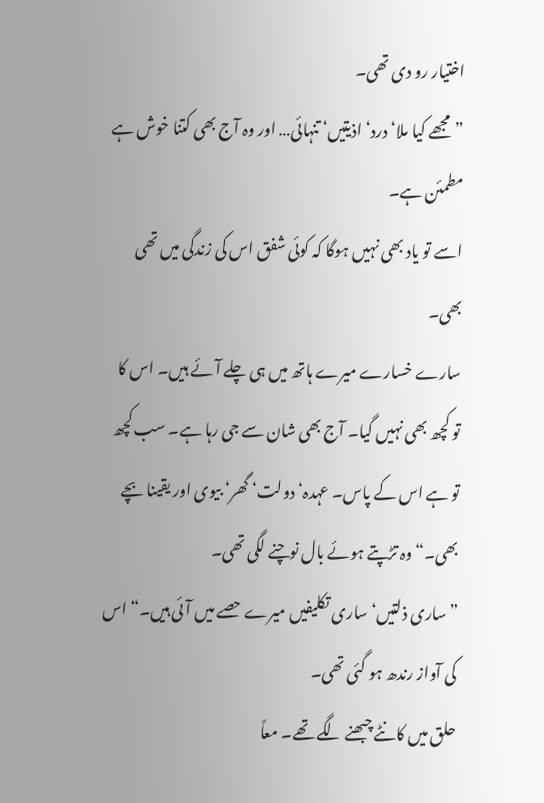اختیار رو دی تھی۔
”مجھے کیا ملا‘ درد‘ اذیتیں‘ تنہائی… اور وہ آج بھی کتنا خوش ہے مطمئن ہے۔
اسے تو یاد بھی نہیں ہوگا کہ کوئی شفق اس کی زندگی میں تھی بھی۔
سارے خسارے میرے ہاتھ میں ہی چلے آئے ہیں۔ اس کا تو کچھ بھی نہیں گیا۔ آج بھی شان سے جی رہا ہے۔ سب کچھ تو ہے اس کے پاس۔ عہدہ‘ دولت‘ گھر‘ بیوی اور یقینا بچے بھی۔“ وہ تڑپتے ہوئے بال نوچنے لگی تھی۔
”ساری ذلتیں‘ ساری تکلیفیں میرے حصے میں آئی ہیں۔“ اس کی آواز رندھ ہو گئی تھی۔
حلق میں کانٹے چبھنے لگے تھے۔ معاً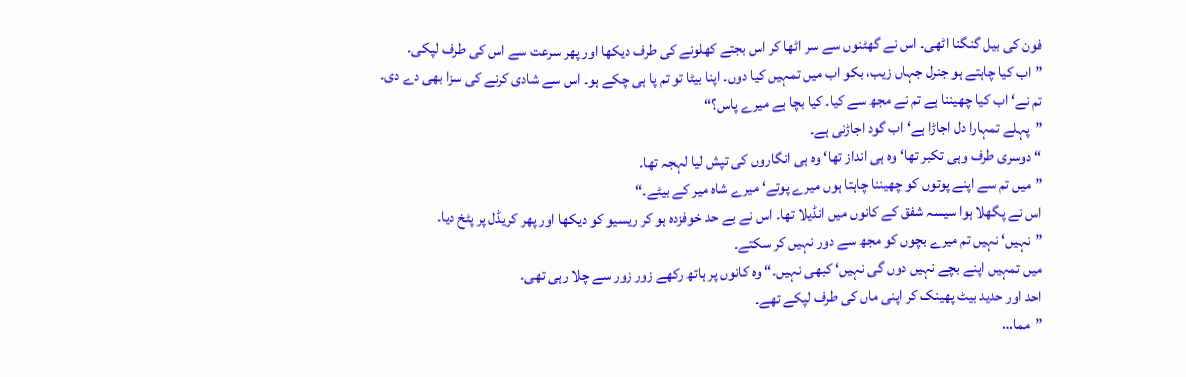فون کی بیل گنگنا اٹھی۔ اس نے گھٹنوں سے سر اٹھا کر اس بجتے کھلونے کی طرف دیکھا اور پھر سرعت سے اس کی طرف لپکی۔
”اب کیا چاہتے ہو جنرل جہاں زیب، بکو اب میں تمہیں کیا دوں۔ اپنا بیٹا تو تم پا ہی چکے ہو۔ اس سے شادی کرنے کی سزا بھی دے دی۔ تم نے‘ اب کیا چھیننا ہے تم نے مجھ سے کیا۔ کیا بچا ہے میرے پاس؟“
”پہلے تمہارا دل اجاڑا ہے‘ اب گود اجاڑنی ہے۔
“ دوسری طرف وہی تکبر تھا‘ وہ ہی انداز تھا‘ وہ ہی انگاروں کی تپش لیا لہجہ تھا۔
”میں تم سے اپنے پوتوں کو چھیننا چاہتا ہوں میرے پوتے‘ میرے شاہ میر کے بیٹے۔“
اس نے پگھلا ہوا سیسہ شفق کے کانوں میں انڈیلا تھا۔ اس نے بے حد خوفزدہ ہو کر ریسیو کو دیکھا اور پھر کریڈل پر پٹخ دیا۔
”نہیں‘ نہیں تم میرے بچوں کو مجھ سے دور نہیں کر سکتے۔
میں تمہیں اپنے بچے نہیں دوں گی نہیں‘ کبھی نہیں۔“ وہ کانوں پر ہاتھ رکھے زور زور سے چلا رہی تھی۔
احد اور حدید بیٹ پھینک کر اپنی ماں کی طرف لپکے تھے۔
”مما…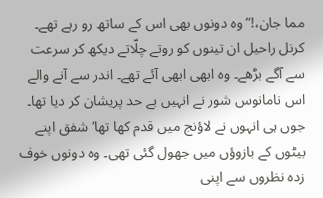مما جان،!“ وہ دونوں بھی اس کے ساتھ رو رہے تھے۔ کرنل راحیل ان تینوں کو روتے چلّاتے دیکھ کر سرعت سے آگے بڑھے۔ وہ ابھی ابھی آئے تھے۔ اندر سے آنے والے اس نامانوس شور نے انہیں بے حد پریشان کر دیا تھا۔
جوں ہی انہوں نے لاؤنج میں قدم کھا تھا‘ شفق اپنے بیٹوں کے بازوؤں میں جھول گئی تھی۔ وہ دونوں خوف زدہ نظروں سے اپنی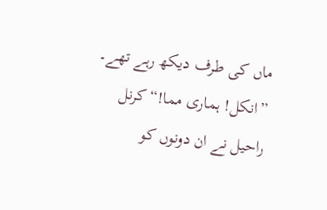ماں کی طرف دیکھ رہے تھے۔
”انکل! ہماری مما!“ کرنل راحیل نے ان دونوں کو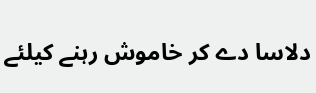دلاسا دے کر خاموش رہنے کیلئے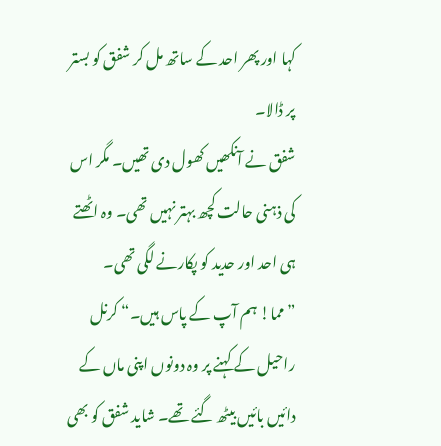کہا اور پھر احد کے ساتھ مل کر شفق کو بستر پر ڈالا۔
شفق نے آنکھیں کھول دی تھیں۔ مگر اس کی ذہنی حالت کچھ بہتر نہیں تھی۔ وہ اٹھتے ہی احد اور حدید کو پکارنے لگی تھی۔
”مما! ہم آپ کے پاس ہیں۔“ کرنل راحیل کے کہنے پر وہ دونوں اپنی ماں کے دائیں بائیں بیٹھ گئے تھے۔ شاید شفق کو بھی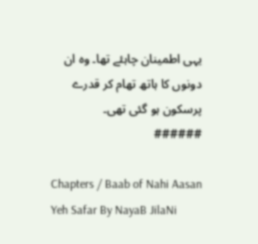یہی اطمینان چاہئے تھا۔ وہ ان دونوں کا ہاتھ تھام کر قدرے پرسکون ہو گئی تھی۔
######

Chapters / Baab of Nahi Aasan Yeh Safar By NayaB JilaNi